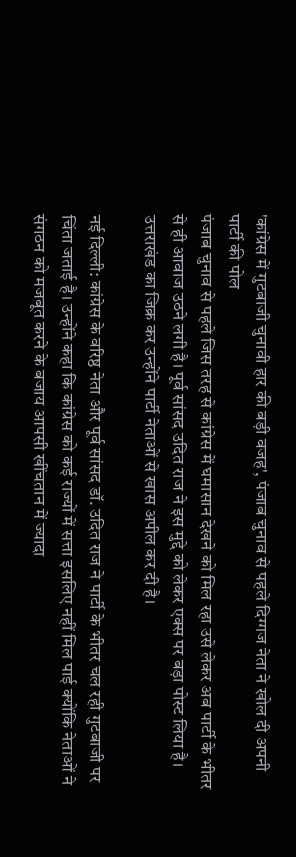'कांग्रेस में गुटबाजी चुनावी हार की बड़ी वजह', पंजाब चुनाव से पहले दिग्गज नेता ने खोल दी अपनी पार्टी की पोल
पंजाब चुनाव से पहले जिस तरह से कांग्रेस में घमासान देखने को मिल रहा उसे लेकर अब पार्टी के भीतर से ही आवाज उठने लगी है। पूर्व सांसद उदित राज ने इस मुद्दे को लेकर एक्स पर बड़ा पोस्ट लिया है। उत्तराखंड का जिक्र कर उन्होंने पार्टी नेताओं से खास अपील कर दी है।

नई दिल्ली: कांग्रेस के वरिष्ठ नेता और पूर्व सांसद डॉ. उदित राज ने पार्टी के भीतर चल रही गुटबाजी पर चिंता जताई है। उन्होंने कहा कि कांग्रेस को कई राज्यों में सत्ता इसलिए नहीं मिल पाई क्योंकि नेताओं ने संगठन को मजबूत करने के बजाय आपसी खींचतान में ज्यादा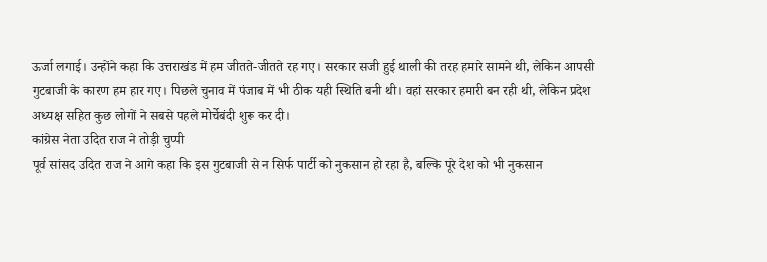ऊर्जा लगाई। उन्होंने कहा कि उत्तराखंड में हम जीतते-जीतते रह गए। सरकार सजी हुई थाली की तरह हमारे सामने थी, लेकिन आपसी गुटबाजी के कारण हम हार गए। पिछले चुनाव में पंजाब में भी ठीक यही स्थिति बनी थी। वहां सरकार हमारी बन रही थी, लेकिन प्रदेश अध्यक्ष सहित कुछ लोगों ने सबसे पहले मोर्चेबंदी शुरू कर दी।
कांग्रेस नेता उदित राज ने तोड़ी चुप्पी
पूर्व सांसद उदित राज ने आगे कहा कि इस गुटबाजी से न सिर्फ पार्टी को नुकसान हो रहा है, बल्कि पूरे देश को भी नुकसान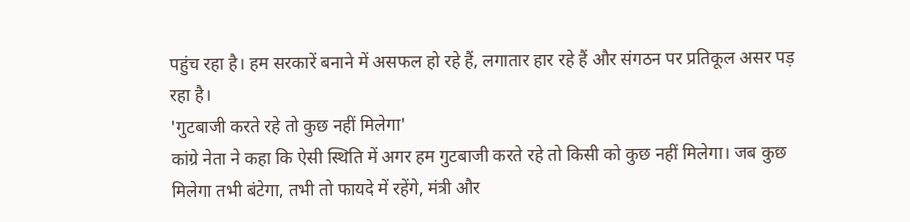पहुंच रहा है। हम सरकारें बनाने में असफल हो रहे हैं, लगातार हार रहे हैं और संगठन पर प्रतिकूल असर पड़ रहा है।
'गुटबाजी करते रहे तो कुछ नहीं मिलेगा'
कांग्रे नेता ने कहा कि ऐसी स्थिति में अगर हम गुटबाजी करते रहे तो किसी को कुछ नहीं मिलेगा। जब कुछ मिलेगा तभी बंटेगा, तभी तो फायदे में रहेंगे, मंत्री और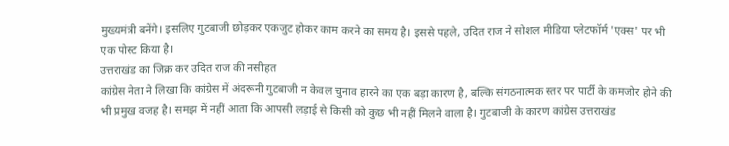मुख्यमंत्री बनेंगे। इसलिए गुटबाजी छोड़कर एकजुट होकर काम करने का समय है। इससे पहले, उदित राज ने सोशल मीडिया प्लेटफॉर्म 'एक्स' पर भी एक पोस्ट किया है।
उत्तराखंड का जिक्र कर उदित राज की नसीहत
कांग्रेस नेता ने लिखा कि कांग्रेस में अंदरूनी गुटबाजी न केवल चुनाव हारने का एक बड़ा कारण है, बल्कि संगठनात्मक स्तर पर पार्टी के कमजोर होने की भी प्रमुख वजह है। समझ में नहीं आता कि आपसी लड़ाई से किसी को कुछ भी नहीं मिलने वाला है। गुटबाजी के कारण कांग्रेस उत्तराखंड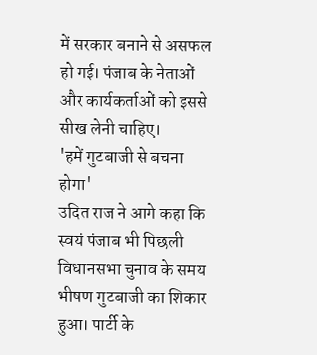में सरकार बनाने से असफल हो गई। पंजाब के नेताओं और कार्यकर्ताओं को इससे सीख लेनी चाहिए।
'हमें गुटबाजी से बचना होगा'
उदित राज ने आगे कहा कि स्वयं पंजाब भी पिछली विधानसभा चुनाव के समय भीषण गुटबाजी का शिकार हुआ। पार्टी के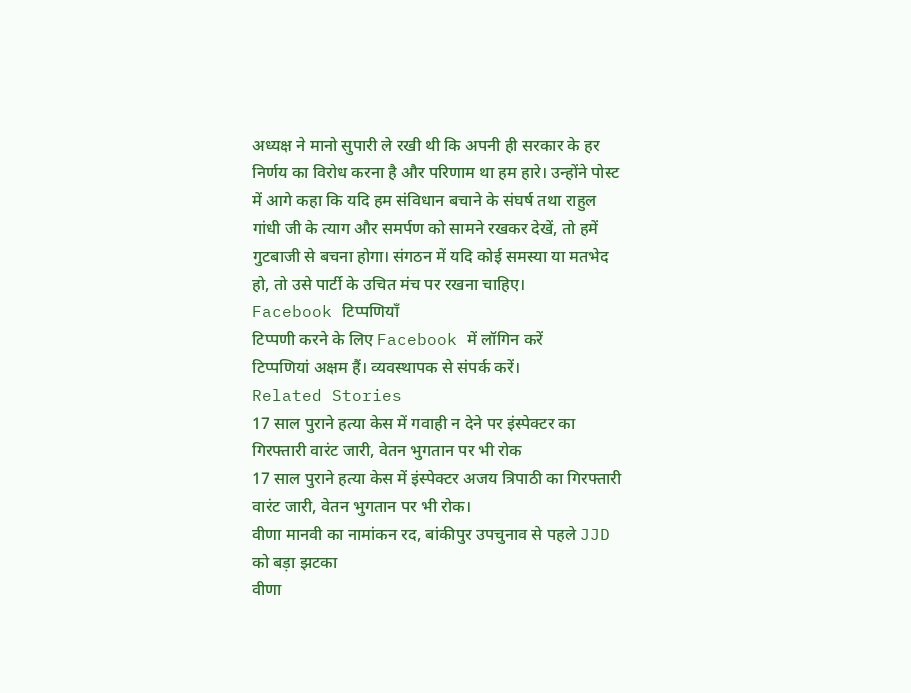अध्यक्ष ने मानो सुपारी ले रखी थी कि अपनी ही सरकार के हर निर्णय का विरोध करना है और परिणाम था हम हारे। उन्होंने पोस्ट में आगे कहा कि यदि हम संविधान बचाने के संघर्ष तथा राहुल गांधी जी के त्याग और समर्पण को सामने रखकर देखें, तो हमें गुटबाजी से बचना होगा। संगठन में यदि कोई समस्या या मतभेद हो, तो उसे पार्टी के उचित मंच पर रखना चाहिए।
Facebook टिप्पणियाँ
टिप्पणी करने के लिए Facebook में लॉगिन करें
टिप्पणियां अक्षम हैं। व्यवस्थापक से संपर्क करें।
Related Stories
17 साल पुराने हत्या केस में गवाही न देने पर इंस्पेक्टर का गिरफ्तारी वारंट जारी, वेतन भुगतान पर भी रोक
17 साल पुराने हत्या केस में इंस्पेक्टर अजय त्रिपाठी का गिरफ्तारी वारंट जारी, वेतन भुगतान पर भी रोक।
वीणा मानवी का नामांकन रद, बांकीपुर उपचुनाव से पहले JJD को बड़ा झटका
वीणा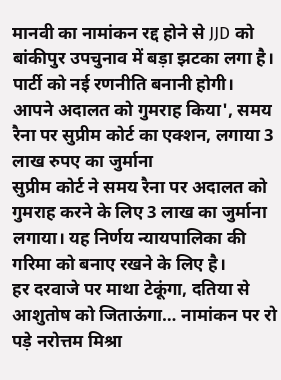मानवी का नामांकन रद्द होने से JJD को बांकीपुर उपचुनाव में बड़ा झटका लगा है। पार्टी को नई रणनीति बनानी होगी।
आपने अदालत को गुमराह किया', समय रैना पर सुप्रीम कोर्ट का एक्शन, लगाया 3 लाख रुपए का जुर्माना
सुप्रीम कोर्ट ने समय रैना पर अदालत को गुमराह करने के लिए 3 लाख का जुर्माना लगाया। यह निर्णय न्यायपालिका की गरिमा को बनाए रखने के लिए है।
हर दरवाजे पर माथा टेकूंगा, दतिया से आशुतोष को जिताऊंगा… नामांकन पर रो पड़े नरोत्तम मिश्रा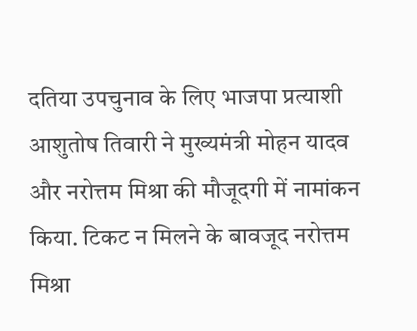दतिया उपचुनाव के लिए भाजपा प्रत्याशी आशुतोष तिवारी ने मुख्यमंत्री मोहन यादव और नरोत्तम मिश्रा की मौजूदगी में नामांकन किया. टिकट न मिलने के बावजूद नरोत्तम मिश्रा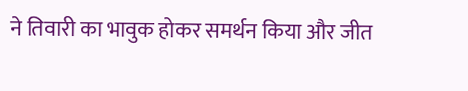ने तिवारी का भावुक होकर समर्थन किया और जीत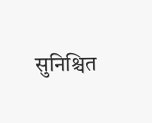सुनिश्चित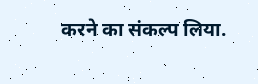करने का संकल्प लिया.